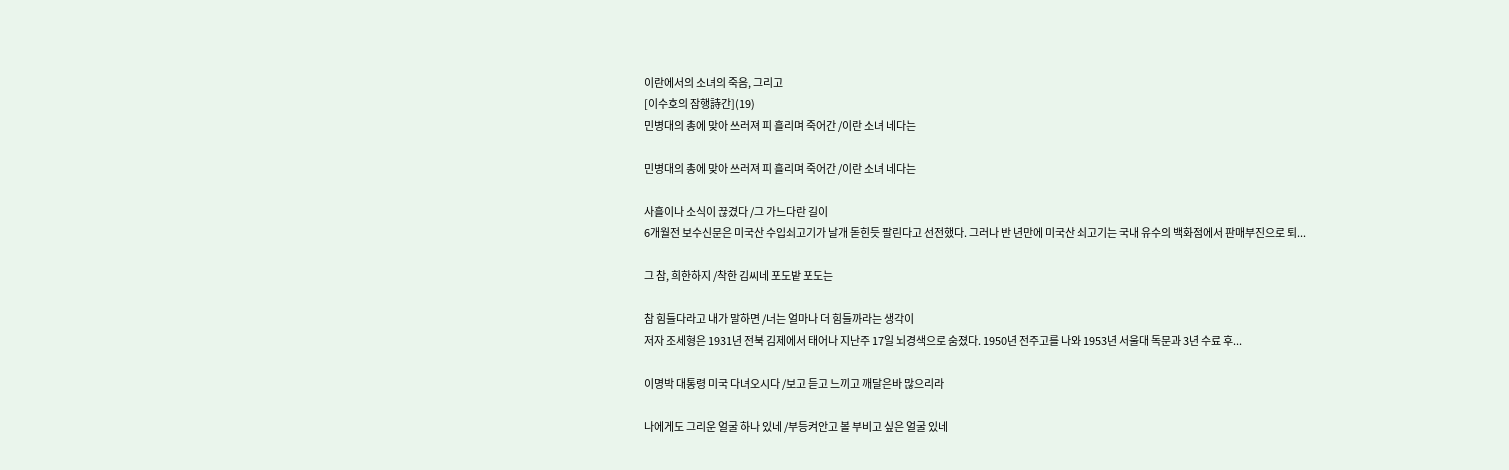이란에서의 소녀의 죽음, 그리고
[이수호의 잠행詩간](19)
민병대의 총에 맞아 쓰러져 피 흘리며 죽어간 /이란 소녀 네다는

민병대의 총에 맞아 쓰러져 피 흘리며 죽어간 /이란 소녀 네다는

사흘이나 소식이 끊겼다 /그 가느다란 길이
6개월전 보수신문은 미국산 수입쇠고기가 날개 돋힌듯 팔린다고 선전했다. 그러나 반 년만에 미국산 쇠고기는 국내 유수의 백화점에서 판매부진으로 퇴...

그 참, 희한하지 /착한 김씨네 포도밭 포도는

참 힘들다라고 내가 말하면 /너는 얼마나 더 힘들까라는 생각이
저자 조세형은 1931년 전북 김제에서 태어나 지난주 17일 뇌경색으로 숨졌다. 1950년 전주고를 나와 1953년 서울대 독문과 3년 수료 후...

이명박 대통령 미국 다녀오시다 /보고 듣고 느끼고 깨달은바 많으리라

나에게도 그리운 얼굴 하나 있네 /부등켜안고 볼 부비고 싶은 얼굴 있네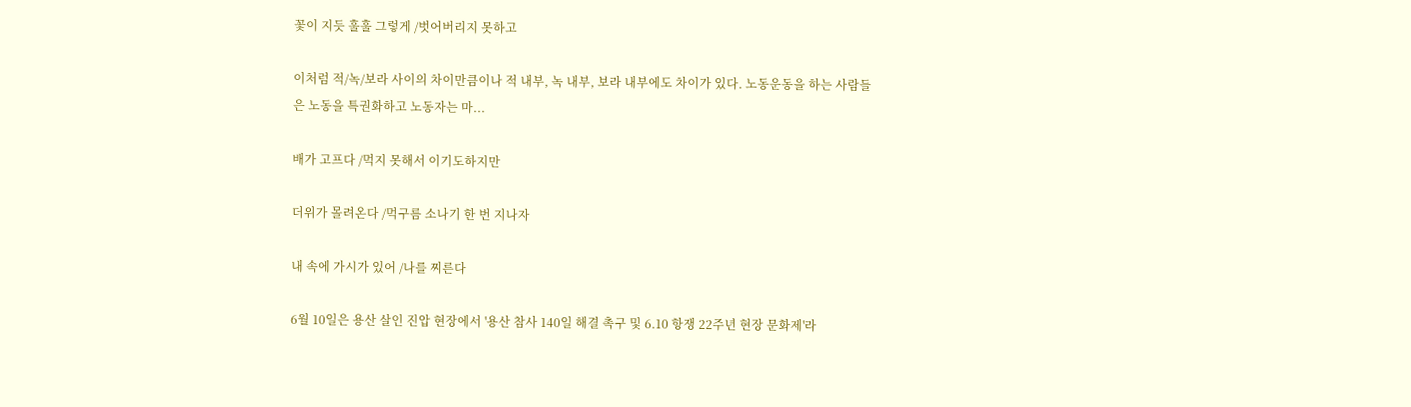꽃이 지듯 훌훌 그렇게 /벗어버리지 못하고

이처럼 적/녹/보라 사이의 차이만큼이나 적 내부, 녹 내부, 보라 내부에도 차이가 있다. 노동운동을 하는 사람들은 노동을 특권화하고 노동자는 마...

배가 고프다 /먹지 못해서 이기도하지만

더위가 몰려온다 /먹구름 소나기 한 번 지나자

내 속에 가시가 있어 /나를 찌른다

6월 10일은 용산 살인 진압 현장에서 '용산 참사 140일 해결 촉구 및 6.10 항쟁 22주년 현장 문화제'라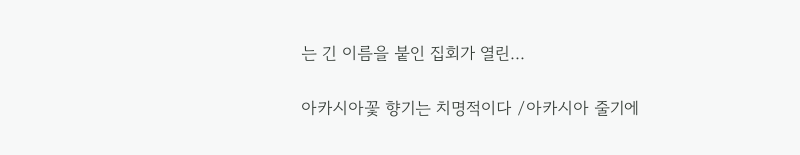는 긴 이름을 붙인 집회가 열린...

아카시아꽃 향기는 치명적이다 /아카시아 줄기에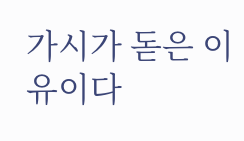가시가 돋은 이유이다